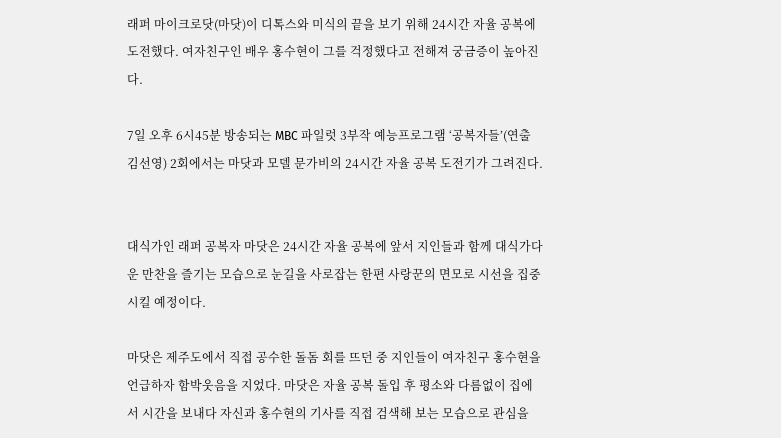래퍼 마이크로닷(마닷)이 디톡스와 미식의 끝을 보기 위해 24시간 자율 공복에 도전했다. 여자친구인 배우 홍수현이 그를 걱정했다고 전해져 궁금증이 높아진다.

7일 오후 6시45분 방송되는 MBC 파일럿 3부작 예능프로그램 ‘공복자들’(연출 김선영) 2회에서는 마닷과 모델 문가비의 24시간 자율 공복 도전기가 그려진다.


대식가인 래퍼 공복자 마닷은 24시간 자율 공복에 앞서 지인들과 함께 대식가다운 만찬을 즐기는 모습으로 눈길을 사로잡는 한편 사랑꾼의 면모로 시선을 집중시킬 예정이다.

마닷은 제주도에서 직접 공수한 돌돔 회를 뜨던 중 지인들이 여자친구 홍수현을 언급하자 함박웃음을 지었다. 마닷은 자율 공복 돌입 후 평소와 다름없이 집에서 시간을 보내다 자신과 홍수현의 기사를 직접 검색해 보는 모습으로 관심을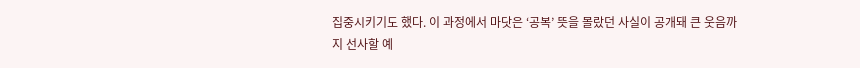집중시키기도 했다. 이 과정에서 마닷은 ‘공복’ 뜻을 몰랐던 사실이 공개돼 큰 웃음까지 선사할 예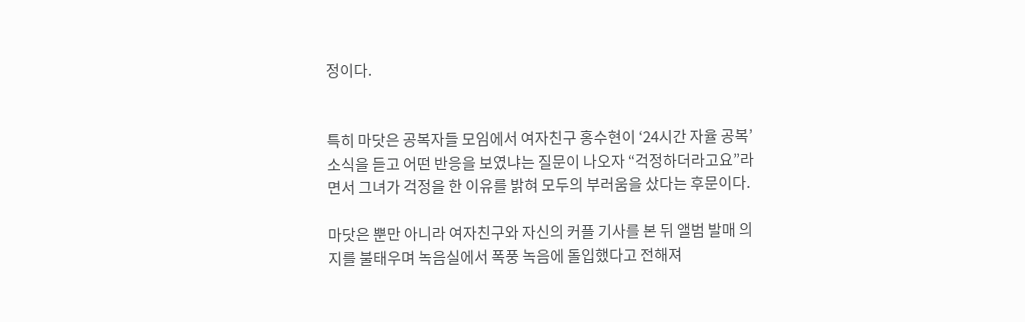정이다.


특히 마닷은 공복자들 모임에서 여자친구 홍수현이 ‘24시간 자율 공복’ 소식을 듣고 어떤 반응을 보였냐는 질문이 나오자 “걱정하더라고요”라면서 그녀가 걱정을 한 이유를 밝혀 모두의 부러움을 샀다는 후문이다.

마닷은 뿐만 아니라 여자친구와 자신의 커플 기사를 본 뒤 앨범 발매 의지를 불태우며 녹음실에서 폭풍 녹음에 돌입했다고 전해져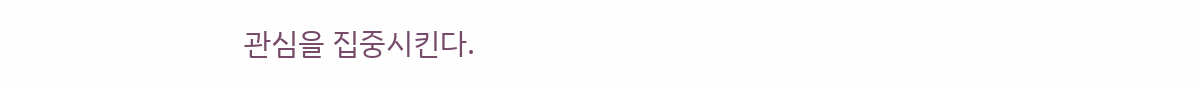관심을 집중시킨다.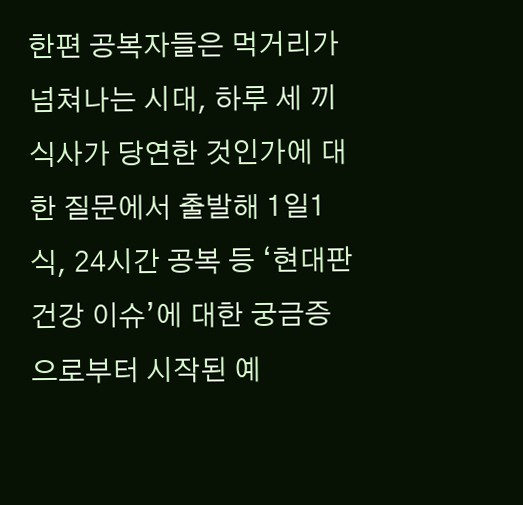한편 공복자들은 먹거리가 넘쳐나는 시대, 하루 세 끼 식사가 당연한 것인가에 대한 질문에서 출발해 1일1식, 24시간 공복 등 ‘현대판 건강 이슈’에 대한 궁금증으로부터 시작된 예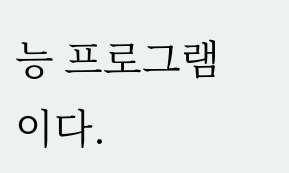능 프로그램이다.